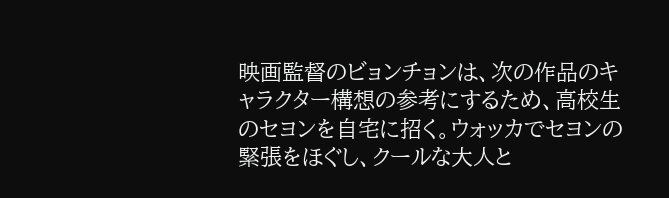映画監督のビョンチョンは、次の作品のキャラクター構想の参考にするため、高校生のセヨンを自宅に招く。ウォッカでセヨンの緊張をほぐし、クールな大人と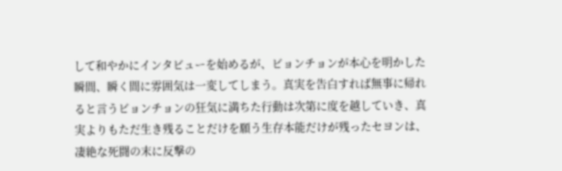して和やかにインタビューを始めるが、ビョンチョンが本心を明かした瞬間、瞬く間に雰囲気は一変してしまう。真実を告白すれば無事に帰れると言うビョンチョンの狂気に満ちた行動は次第に度を越していき、真実よりもただ生き残ることだけを願う生存本能だけが残ったセヨンは、凄絶な死闘の末に反撃の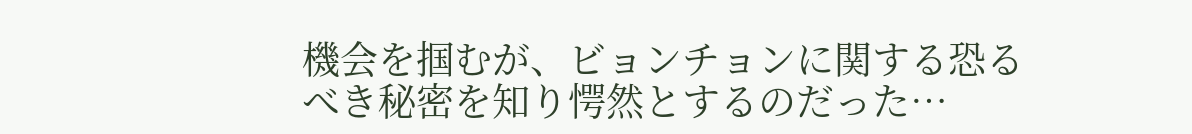機会を掴むが、ビョンチョンに関する恐るべき秘密を知り愕然とするのだった…